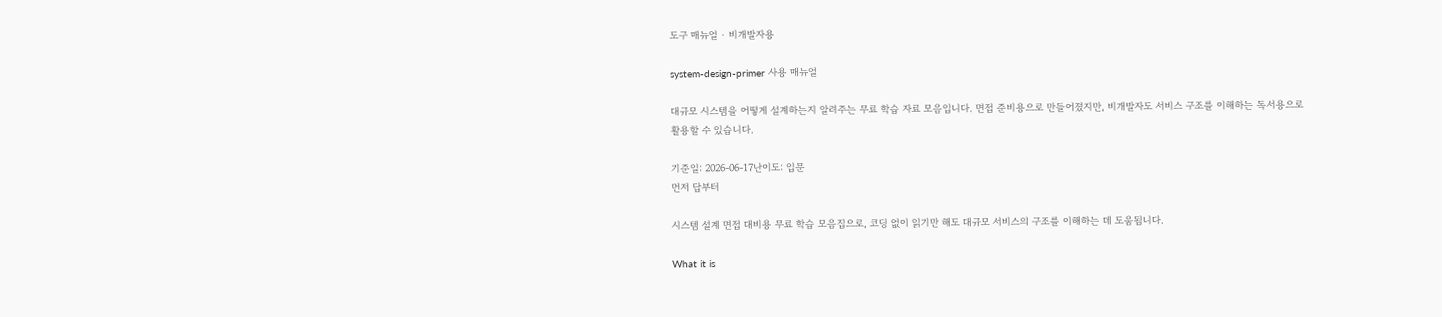도구 매뉴얼 · 비개발자용

system-design-primer 사용 매뉴얼

대규모 시스템을 어떻게 설계하는지 알려주는 무료 학습 자료 모음입니다. 면접 준비용으로 만들어졌지만, 비개발자도 서비스 구조를 이해하는 독서용으로 활용할 수 있습니다.

기준일: 2026-06-17난이도: 입문
먼저 답부터

시스템 설계 면접 대비용 무료 학습 모음집으로, 코딩 없이 읽기만 해도 대규모 서비스의 구조를 이해하는 데 도움됩니다.

What it is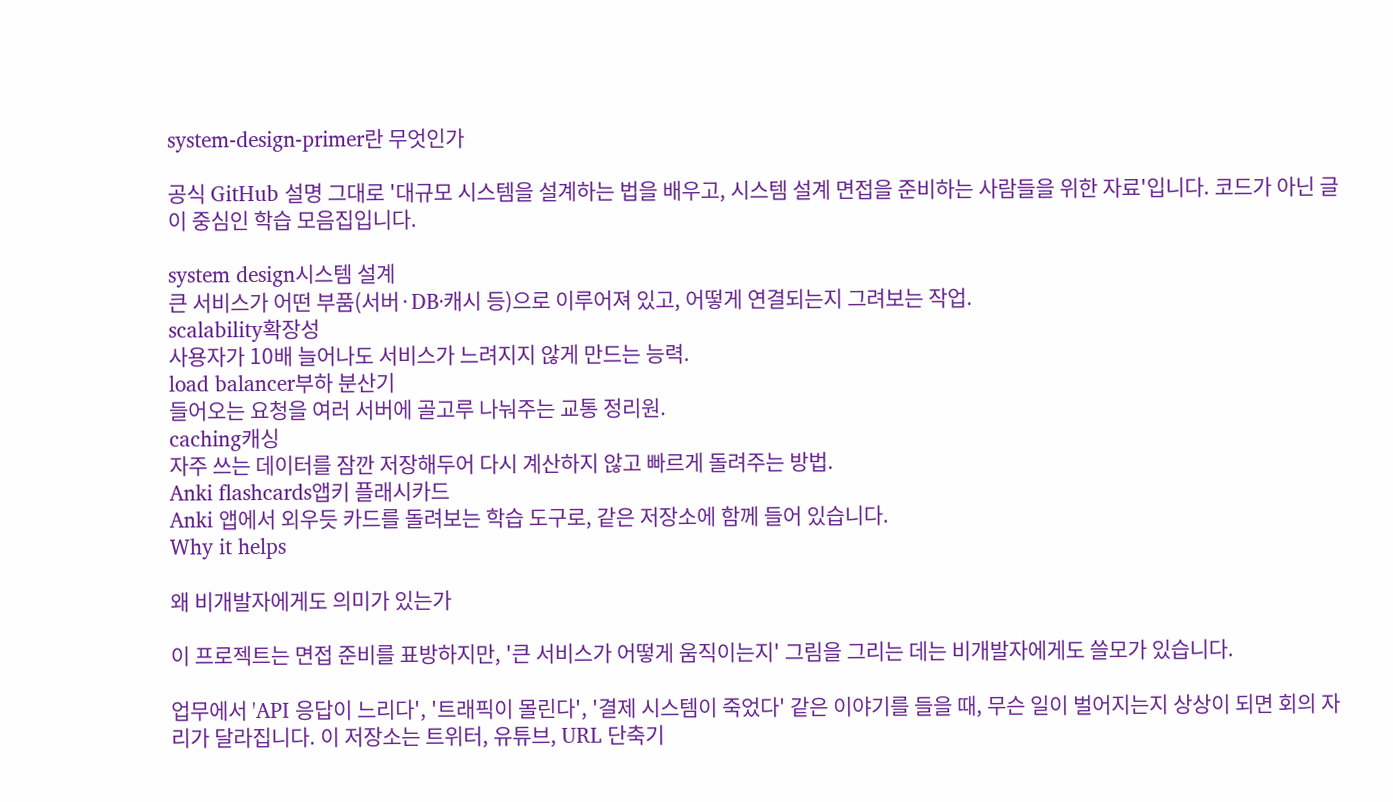system-design-primer란 무엇인가

공식 GitHub 설명 그대로 '대규모 시스템을 설계하는 법을 배우고, 시스템 설계 면접을 준비하는 사람들을 위한 자료'입니다. 코드가 아닌 글이 중심인 학습 모음집입니다.

system design시스템 설계
큰 서비스가 어떤 부품(서버·DB·캐시 등)으로 이루어져 있고, 어떻게 연결되는지 그려보는 작업.
scalability확장성
사용자가 10배 늘어나도 서비스가 느려지지 않게 만드는 능력.
load balancer부하 분산기
들어오는 요청을 여러 서버에 골고루 나눠주는 교통 정리원.
caching캐싱
자주 쓰는 데이터를 잠깐 저장해두어 다시 계산하지 않고 빠르게 돌려주는 방법.
Anki flashcards앱키 플래시카드
Anki 앱에서 외우듯 카드를 돌려보는 학습 도구로, 같은 저장소에 함께 들어 있습니다.
Why it helps

왜 비개발자에게도 의미가 있는가

이 프로젝트는 면접 준비를 표방하지만, '큰 서비스가 어떻게 움직이는지' 그림을 그리는 데는 비개발자에게도 쓸모가 있습니다.

업무에서 'API 응답이 느리다', '트래픽이 몰린다', '결제 시스템이 죽었다' 같은 이야기를 들을 때, 무슨 일이 벌어지는지 상상이 되면 회의 자리가 달라집니다. 이 저장소는 트위터, 유튜브, URL 단축기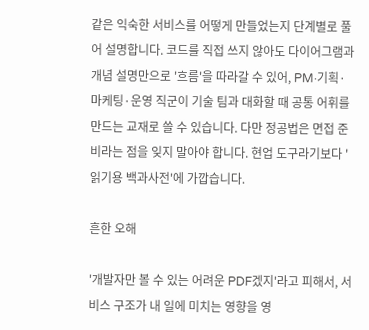같은 익숙한 서비스를 어떻게 만들었는지 단계별로 풀어 설명합니다. 코드를 직접 쓰지 않아도 다이어그램과 개념 설명만으로 '흐름'을 따라갈 수 있어, PM·기획·마케팅·운영 직군이 기술 팀과 대화할 때 공통 어휘를 만드는 교재로 쓸 수 있습니다. 다만 정공법은 면접 준비라는 점을 잊지 말아야 합니다. 현업 도구라기보다 '읽기용 백과사전'에 가깝습니다.

흔한 오해

'개발자만 볼 수 있는 어려운 PDF겠지'라고 피해서, 서비스 구조가 내 일에 미치는 영향을 영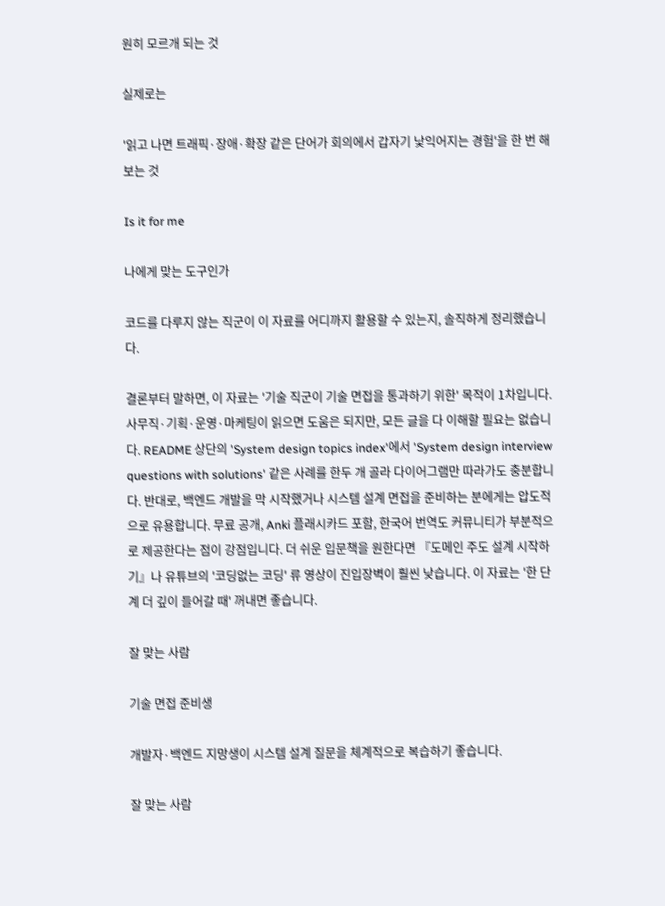원히 모르개 되는 것

실제로는

'읽고 나면 트래픽·장애·확장 같은 단어가 회의에서 갑자기 낯익어지는 경험'을 한 번 해보는 것

Is it for me

나에게 맞는 도구인가

코드를 다루지 않는 직군이 이 자료를 어디까지 활용할 수 있는지, 솔직하게 정리했습니다.

결론부터 말하면, 이 자료는 '기술 직군이 기술 면접을 통과하기 위한' 목적이 1차입니다. 사무직·기획·운영·마케팅이 읽으면 도움은 되지만, 모든 글을 다 이해할 필요는 없습니다. README 상단의 'System design topics index'에서 'System design interview questions with solutions' 같은 사례를 한두 개 골라 다이어그램만 따라가도 충분합니다. 반대로, 백엔드 개발을 막 시작했거나 시스템 설계 면접을 준비하는 분에게는 압도적으로 유용합니다. 무료 공개, Anki 플래시카드 포함, 한국어 번역도 커뮤니티가 부분적으로 제공한다는 점이 강점입니다. 더 쉬운 입문책을 원한다면 『도메인 주도 설계 시작하기』나 유튜브의 '코딩없는 코딩' 류 영상이 진입장벽이 훨씬 낮습니다. 이 자료는 '한 단계 더 깊이 들어갈 때' 꺼내면 좋습니다.

잘 맞는 사람

기술 면접 준비생

개발자·백엔드 지망생이 시스템 설계 질문을 체계적으로 복습하기 좋습니다.

잘 맞는 사람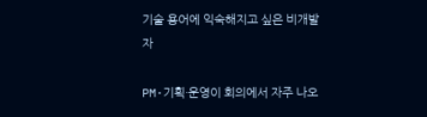기술 용어에 익숙해지고 싶은 비개발자

PM·기획·운영이 회의에서 자주 나오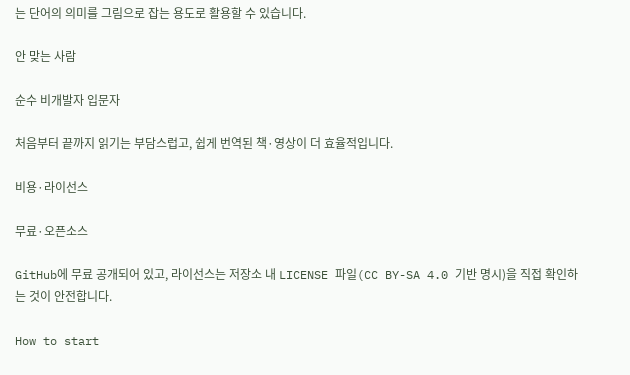는 단어의 의미를 그림으로 잡는 용도로 활용할 수 있습니다.

안 맞는 사람

순수 비개발자 입문자

처음부터 끝까지 읽기는 부담스럽고, 쉽게 번역된 책·영상이 더 효율적입니다.

비용·라이선스

무료·오픈소스

GitHub에 무료 공개되어 있고, 라이선스는 저장소 내 LICENSE 파일(CC BY-SA 4.0 기반 명시)을 직접 확인하는 것이 안전합니다.

How to start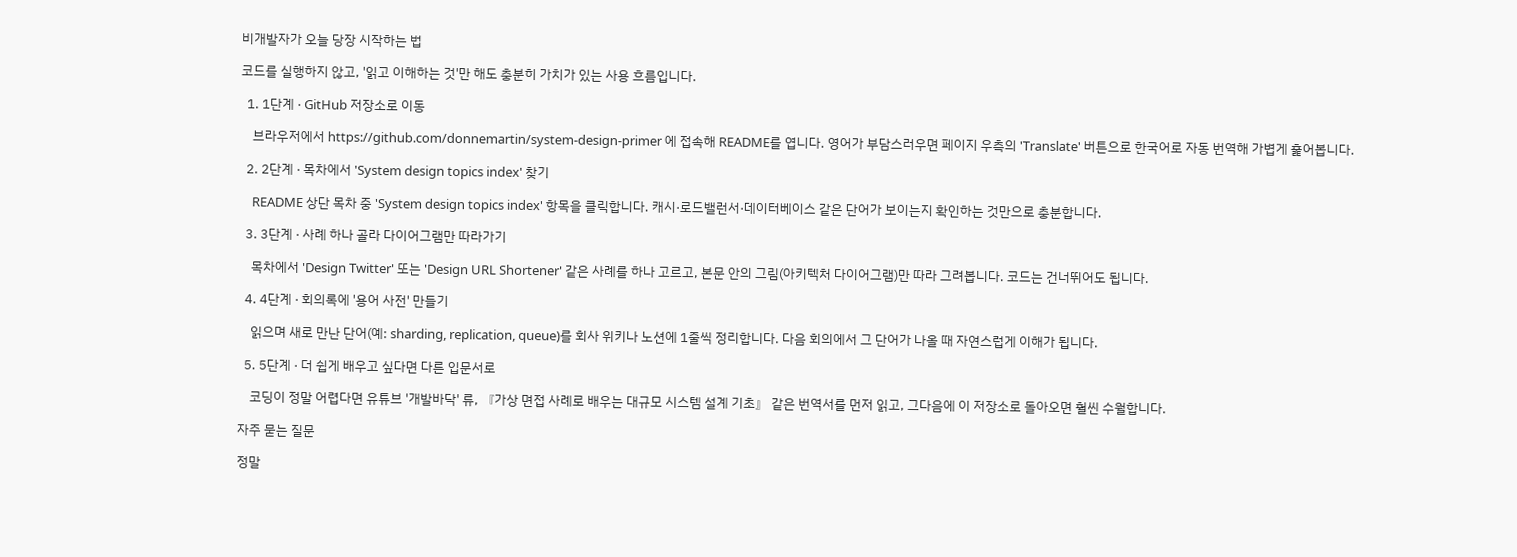비개발자가 오늘 당장 시작하는 법

코드를 실행하지 않고, '읽고 이해하는 것'만 해도 충분히 가치가 있는 사용 흐름입니다.

  1. 1단계 · GitHub 저장소로 이동

    브라우저에서 https://github.com/donnemartin/system-design-primer 에 접속해 README를 엽니다. 영어가 부담스러우면 페이지 우측의 'Translate' 버튼으로 한국어로 자동 번역해 가볍게 훑어봅니다.

  2. 2단계 · 목차에서 'System design topics index' 찾기

    README 상단 목차 중 'System design topics index' 항목을 클릭합니다. 캐시·로드밸런서·데이터베이스 같은 단어가 보이는지 확인하는 것만으로 충분합니다.

  3. 3단계 · 사례 하나 골라 다이어그램만 따라가기

    목차에서 'Design Twitter' 또는 'Design URL Shortener' 같은 사례를 하나 고르고, 본문 안의 그림(아키텍처 다이어그램)만 따라 그려봅니다. 코드는 건너뛰어도 됩니다.

  4. 4단계 · 회의록에 '용어 사전' 만들기

    읽으며 새로 만난 단어(예: sharding, replication, queue)를 회사 위키나 노션에 1줄씩 정리합니다. 다음 회의에서 그 단어가 나올 때 자연스럽게 이해가 됩니다.

  5. 5단계 · 더 쉽게 배우고 싶다면 다른 입문서로

    코딩이 정말 어렵다면 유튜브 '개발바닥' 류, 『가상 면접 사례로 배우는 대규모 시스템 설계 기초』 같은 번역서를 먼저 읽고, 그다음에 이 저장소로 돌아오면 훨씬 수월합니다.

자주 묻는 질문

정말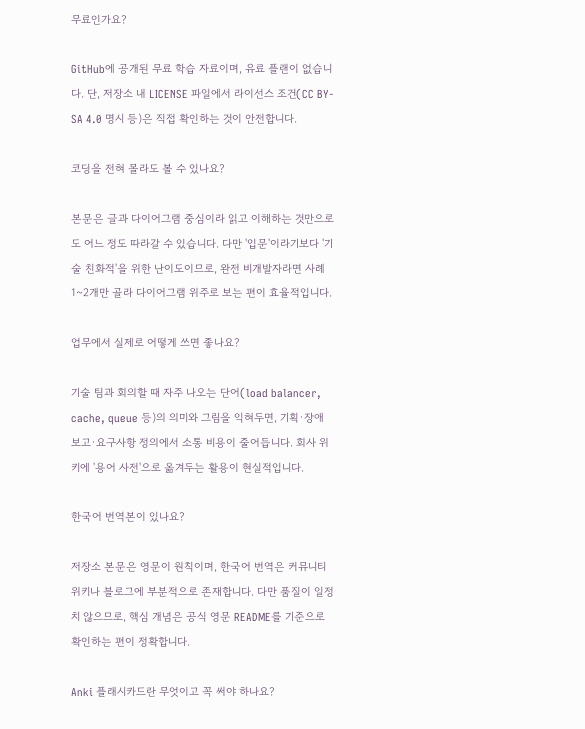무료인가요?

GitHub에 공개된 무료 학습 자료이며, 유료 플랜이 없습니다. 단, 저장소 내 LICENSE 파일에서 라이선스 조건(CC BY-SA 4.0 명시 등)은 직접 확인하는 것이 안전합니다.

코딩을 전혀 몰라도 볼 수 있나요?

본문은 글과 다이어그램 중심이라 읽고 이해하는 것만으로도 어느 정도 따라갈 수 있습니다. 다만 '입문'이라기보다 '기술 친화적'을 위한 난이도이므로, 완전 비개발자라면 사례 1~2개만 골라 다이어그램 위주로 보는 편이 효율적입니다.

업무에서 실제로 어떻게 쓰면 좋나요?

기술 팀과 회의할 때 자주 나오는 단어(load balancer, cache, queue 등)의 의미와 그림을 익혀두면, 기획·장애 보고·요구사항 정의에서 소통 비용이 줄어듭니다. 회사 위키에 '용어 사전'으로 옮겨두는 활용이 현실적입니다.

한국어 번역본이 있나요?

저장소 본문은 영문이 원칙이며, 한국어 번역은 커뮤니티 위키나 블로그에 부분적으로 존재합니다. 다만 품질이 일정치 않으므로, 핵심 개념은 공식 영문 README를 기준으로 확인하는 편이 정확합니다.

Anki 플래시카드란 무엇이고 꼭 써야 하나요?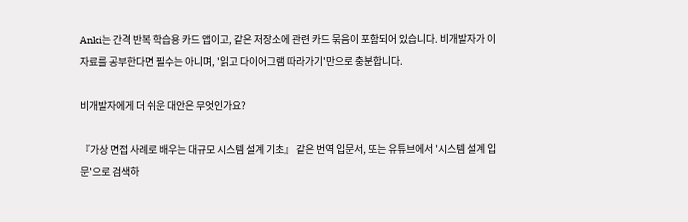Anki는 간격 반복 학습용 카드 앱이고, 같은 저장소에 관련 카드 묶음이 포함되어 있습니다. 비개발자가 이 자료를 공부한다면 필수는 아니며, '읽고 다이어그램 따라가기'만으로 충분합니다.

비개발자에게 더 쉬운 대안은 무엇인가요?

『가상 면접 사례로 배우는 대규모 시스템 설계 기초』 같은 번역 입문서, 또는 유튜브에서 '시스템 설계 입문'으로 검색하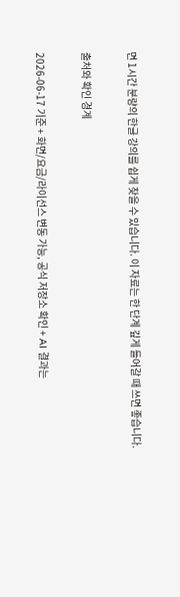면 1시간 분량의 한글 강의를 쉽게 찾을 수 있습니다. 이 자료는 한 단계 깊게 들어갈 때 쓰면 좋습니다.

출처와 확인 경계

2026-06-17 기준 + 화면/요금/라이선스 변동 가능, 공식 저장소 확인 + AI 결과는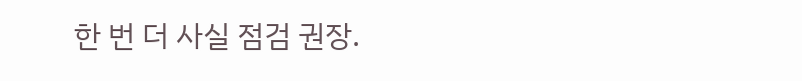한 번 더 사실 점검 권장.